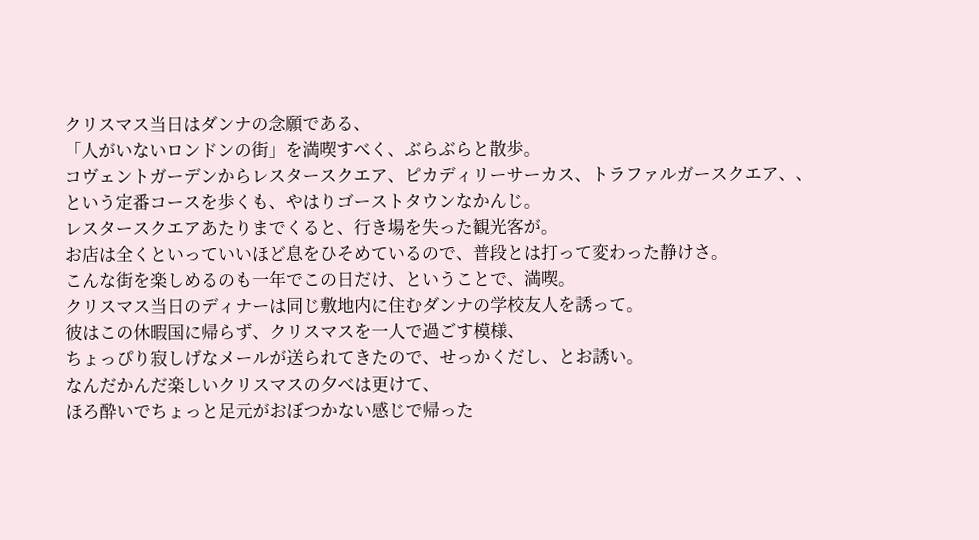クリスマス当日はダンナの念願である、
「人がいないロンドンの街」を満喫すべく、ぶらぶらと散歩。
コヴェントガーデンからレスタースクエア、ピカディリーサーカス、トラファルガースクエア、、
という定番コースを歩くも、やはりゴーストタウンなかんじ。
レスタースクエアあたりまでくると、行き場を失った観光客が。
お店は全くといっていいほど息をひそめているので、普段とは打って変わった静けさ。
こんな街を楽しめるのも一年でこの日だけ、ということで、満喫。
クリスマス当日のディナーは同じ敷地内に住むダンナの学校友人を誘って。
彼はこの休暇国に帰らず、クリスマスを一人で過ごす模様、
ちょっぴり寂しげなメールが送られてきたので、せっかくだし、とお誘い。
なんだかんだ楽しいクリスマスの夕べは更けて、
ほろ酔いでちょっと足元がおぼつかない感じで帰った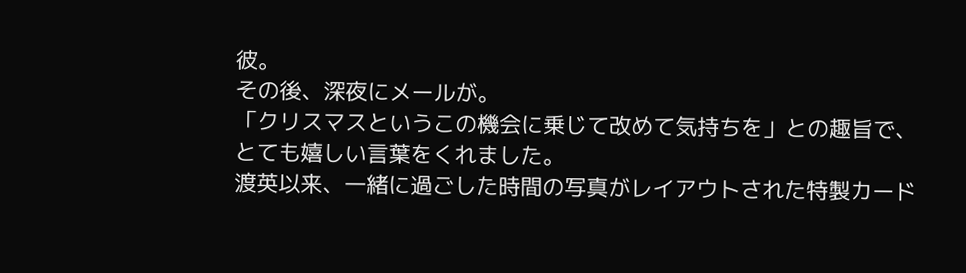彼。
その後、深夜にメールが。
「クリスマスというこの機会に乗じて改めて気持ちを」との趣旨で、
とても嬉しい言葉をくれました。
渡英以来、一緒に過ごした時間の写真がレイアウトされた特製カード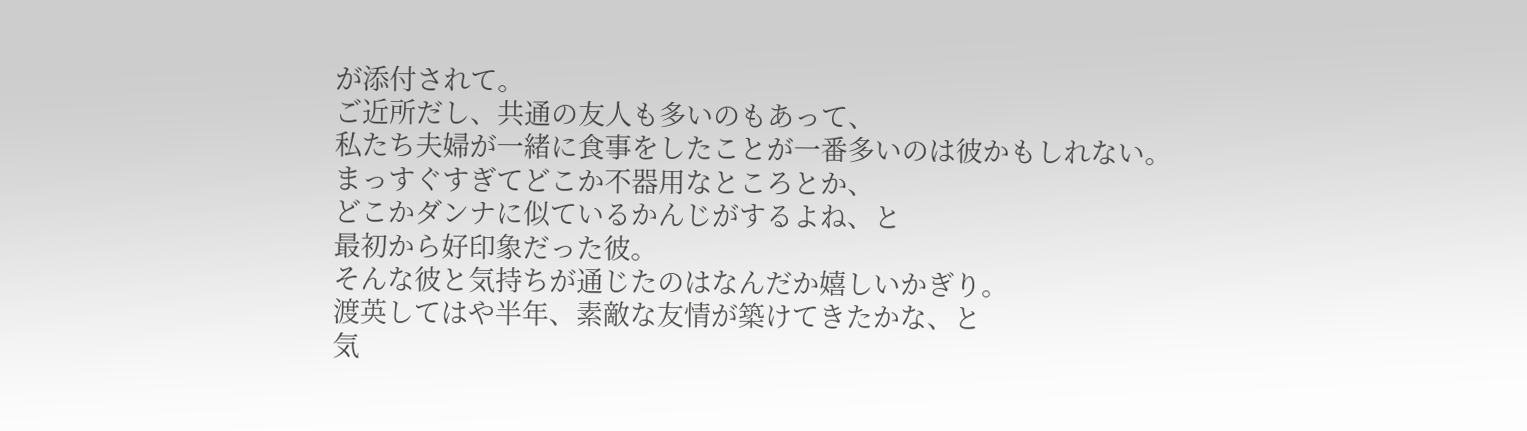が添付されて。
ご近所だし、共通の友人も多いのもあって、
私たち夫婦が一緒に食事をしたことが一番多いのは彼かもしれない。
まっすぐすぎてどこか不器用なところとか、
どこかダンナに似ているかんじがするよね、と
最初から好印象だった彼。
そんな彼と気持ちが通じたのはなんだか嬉しいかぎり。
渡英してはや半年、素敵な友情が築けてきたかな、と
気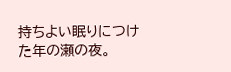持ちよい眠りにつけた年の瀬の夜。